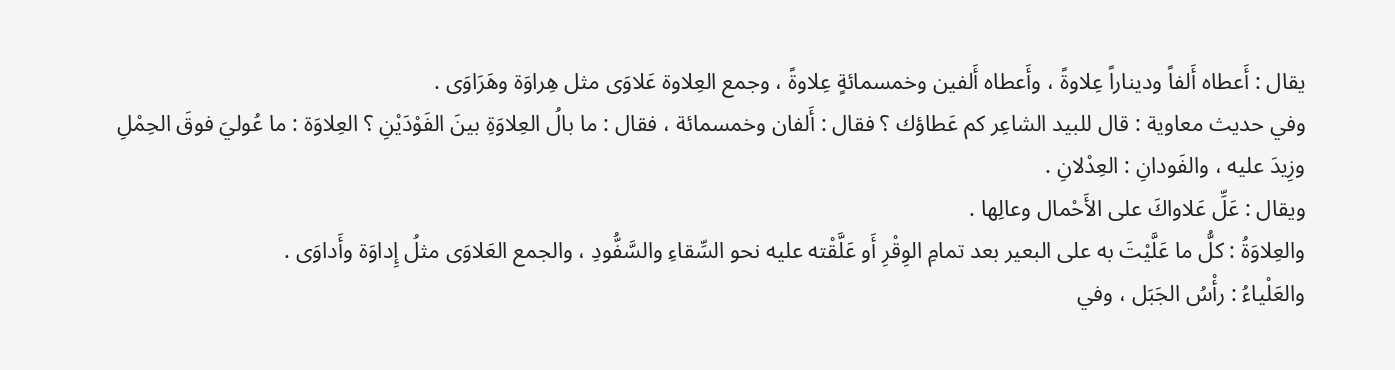يقال : أَعطاه أَلفاً وديناراً عِلاوةً ، وأَعطاه أَلفين وخمسمائةٍ عِلاوةً ، وجمع العِلاوة عَلاوَى مثل هِراوَة وهَرَاوَى .
وفي حديث معاوية : قال للبيد الشاعِر كم عَطاؤك ؟ فقال : أَلفان وخمسمائة ، فقال : ما بالُ العِلاوَةِ بينَ الفَوْدَيْنِ ؟ العِلاوَة : ما عُوليَ فوقَ الحِمْلِ وزِيدَ عليه ، والفَودانِ : العِدْلانِ .
ويقال : عَلِّ عَلاواكَ على الأَحْمال وعالِها .
والعِلاوَةُ : كلُّ ما عَلَّيْتَ به على البعير بعد تمامِ الوِقْرِ أَو عَلَّقْته عليه نحو السِّقاءِ والسَّفُّودِ ، والجمع العَلاوَى مثلُ إِداوَة وأَداوَى .
والعَلْياءُ : رأْسُ الجَبَل ، وفي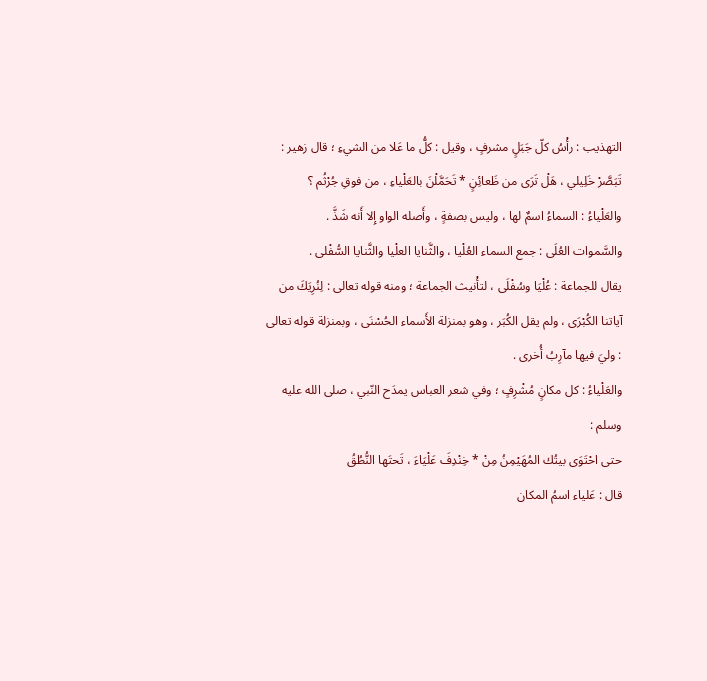التهذيب : رأْسُ كلّ جَبَلٍ مشرفٍ ، وقيل : كلُّ ما عَلا من الشيءِ ؛ قال زهير :
تَبَصَّرْ خَلِيلي ، هَلْ تَرَى من ظَعائِنٍ * تَحَمَّلْنَ بالعَلْياءِ ، من فوقِ جُرْثُم ؟
والعَلْياءُ : السماءُ اسمٌ لها ، وليس بصفةٍ ، وأَصله الواو إِلا أَنه شَذَّ .
والسَّموات العُلَى : جمع السماء العُلْيا ، والثَّنايا العلْيا والثَّنايا السُّفْلى .
يقال للجماعة : عُلْيَا وسُفْلَى ، لتأْنيث الجماعة ؛ ومنه قوله تعالى : لِنُرِيَكَ من آياتنا الكُبْرَى ، ولم يقل الكُبَر ، وهو بمنزلة الأَسماء الحُسْنَى ، وبمنزلة قوله تعالى : وليَ فيها مآرِبُ أُخرى .
والعَلْياءُ : كل مكانٍ مُشْرِفٍ ؛ وفي شعر العباس يمدَح النّبي ، صلى الله عليه وسلم :
حتى احْتَوَى بيتُك المُهَيْمِنُ مِنْ * خِنْدِفَ عَلْيَاءَ ، تَحتَها النُّطُقُ
قال : عَلياء اسمُ المكان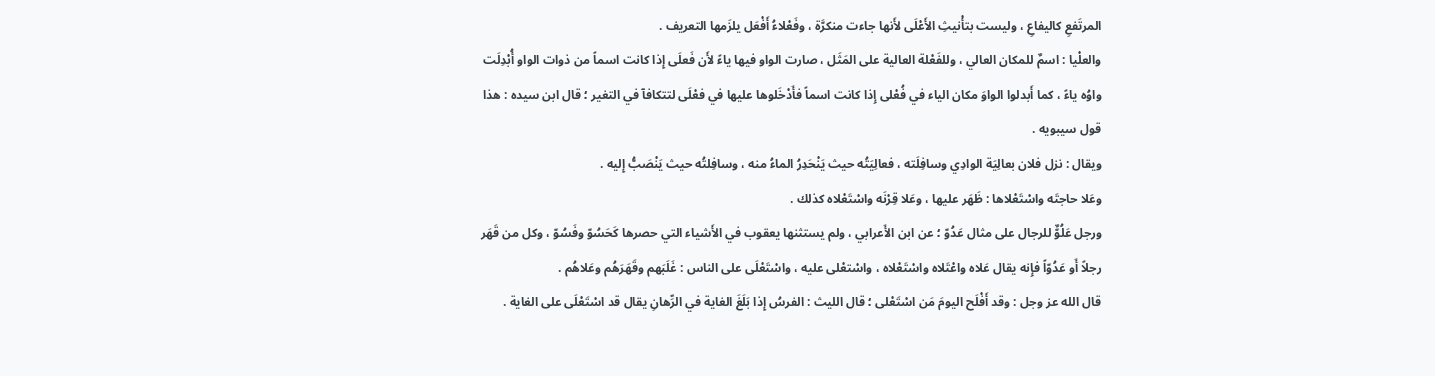المرتَفعِ كاليفاعِ ، وليست بتأْنيثِ الأَعْلَى لأَنها جاءت منكرَّة ، وفَعْلاءُ أَفْعَل يلزَمها التعريف .
والعلْيا : اسمٌ للمكان العالي ، وللفَعْلة العالية على المَثَل ، صارت الواو فيها ياءً لأَن فَعلَى إِذا كانت اسماً من ذوات الواو أُبْدِلَت واوُه ياءً ، كما أَبدلوا الواوَ مكان الياء في فُعْلى إِذا كانت اسماً فأَدْخَلوها عليها في فعْلَى لتتكافآ في التغير ؛ قال ابن سيده : هذا قول سيبويه .
ويقال : نزل فلان بعالِيَة الوادِي وسافِلَته ، فعالِيَتُه حيث يَنْحَدِرُ الماءُ منه ، وسافِلتُه حيث يَنْصَبُّ إِليه .
وعَلا حاجتَه واسْتَعْلاها : ظَهَر عليها ، وعَلا قِرْنَه واسْتَعْلاه كذلك .
ورجل عَلُوٌّ للرجال على مثال عَدُوّ ؛ عن ابن الأَعرابي ، ولم يستثنها يعقوب في الأَشياء التي حصرها كَحَسُوّ وفَسُوّ ، وكل من قَهَر رجلاً أَو عَدُوّاً فإِنه يقال عَلاه واعْتَلاه واسْتَعْلاه ، واسْتعْلى عليه ، واسْتَعْلَى على الناس : غَلَبَهم وقَهَرَهُم وعَلاهُم .
قال الله عز وجل : وقد أَفْلَح اليومَ مَن اسْتَعْلى ؛ قال الليث : الفرسُ إِذا بَلَغَ الغاية في الرِّهانِ يقال قد اسْتَعْلَى على الغاية .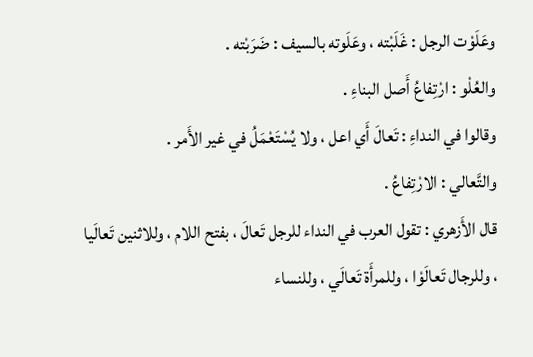وعَلَوْت الرجل : غَلَبْته ، وعَلَوته بالسيف : ضَرَبْته .
والعُلْو : ارْتِفاعُ أَصل البناءِ .
وقالوا في النداءِ : تَعالَ أَي اعل ، ولا يُسْتَعْمَلُ في غير الأَمر .
والتَّعالي : الارْتِفاعُ .
قال الأَزهري : تقول العرب في النداء للرجل تَعالَ ، بفتح اللام ، وللاثنين تَعالَيا ، وللرجال تَعالَوْا ، وللمرأَة تَعالَي ، وللنساء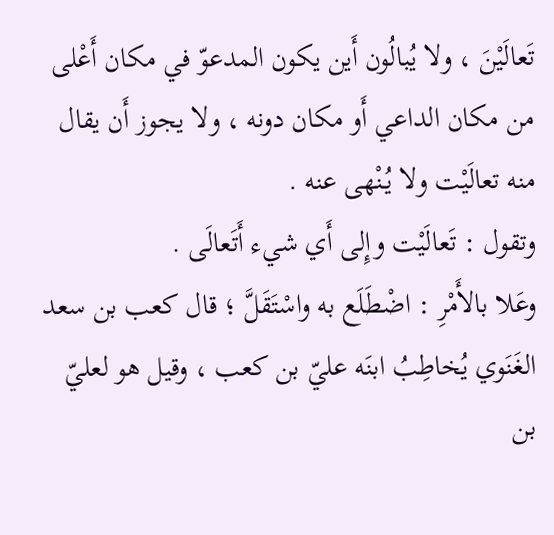تَعالَيْنَ ، ولا يُبالُون أَين يكون المدعوّ في مكان أَعْلى من مكان الداعي أَو مكان دونه ، ولا يجوز أَن يقال منه تعالَيْت ولا يُنْهى عنه .
وتقول : تَعالَيْت وإِلى أَي شيء أَتَعالَى .
وعَلا بالأَمْرِ : اضْطَلَع به واسْتَقَلَّ ؛ قال كعب بن سعد الغَنَوي يُخاطِبُ ابنَه عليّ بن كعب ، وقيل هو لعليّ بن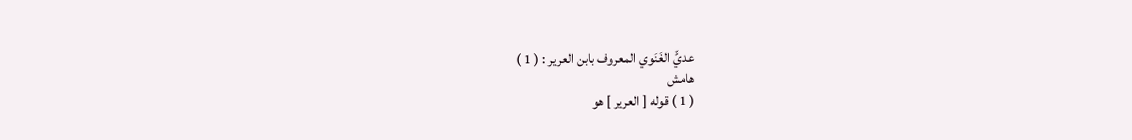عديٍّ الغَنَوي المعروف بابن العرير : ( 1 )
هامش
( 1 ) قوله [ العرير ] هو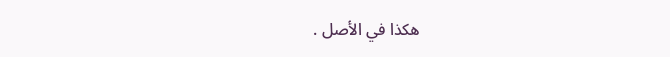هكذا في الأصل .